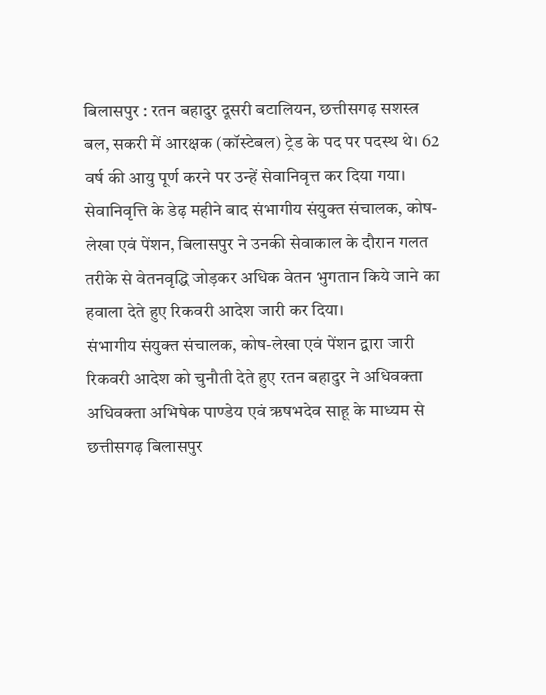बिलासपुर : रतन बहादुर दूसरी बटालियन, छत्तीसगढ़ सशस्त्र बल, सकरी में आरक्षक (कॉस्टेबल) ट्रेड के पद पर पदस्थ थे। 62 वर्ष की आयु पूर्ण करने पर उन्हें सेवानिवृत्त कर दिया गया। सेवानिवृत्ति के डेढ़ महीने बाद संभागीय संयुक्त संचालक, कोष-लेखा एवं पेंशन, बिलासपुर ने उनकी सेवाकाल के दौरान गलत तरीके से वेतनवृद्धि जोड़कर अधिक वेतन भुगतान किये जाने का हवाला देते हुए रिकवरी आदेश जारी कर दिया।
संभागीय संयुक्त संचालक, कोष-लेखा एवं पेंशन द्वारा जारी रिकवरी आदेश को चुनौती देते हुए रतन बहादुर ने अधिवक्ता अधिवक्ता अभिषेक पाण्डेय एवं ऋषभदेव साहू के माध्यम से छत्तीसगढ़ बिलासपुर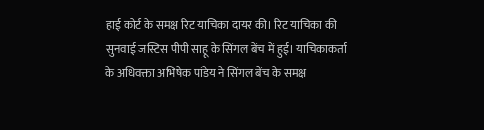हाई कोर्ट के समक्ष रिट याचिका दायर की। रिट याचिका की सुनवाई जस्टिस पीपी साहू के सिंगल बेंच में हुई। याचिकाकर्ता के अधिवक्ता अभिषेक पांडेय ने सिंगल बेंच के समक्ष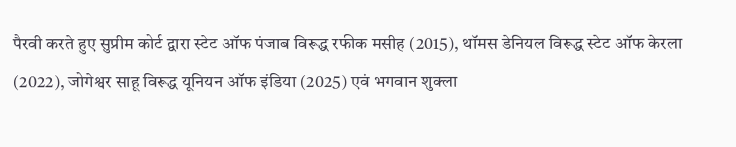पैरवी करते हुए सुप्रीम कोर्ट द्वारा स्टेट ऑफ पंजाब विरूद्ध रफीक मसीह (2015), थॉमस डेनियल विरूद्ध स्टेट ऑफ केरला (2022), जोगेश्वर साहू विरूद्ध यूनियन ऑफ इंडिया (2025) एवं भगवान शुक्ला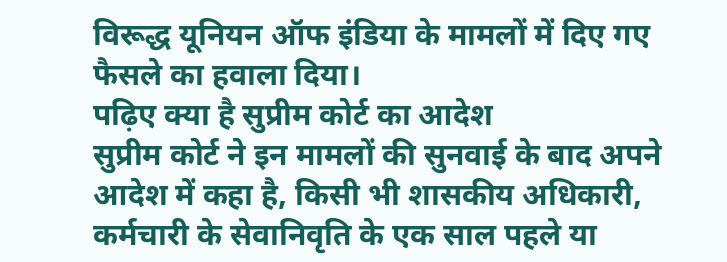विरूद्ध यूनियन ऑफ इंडिया के मामलों में दिए गए फैसले का हवाला दिया।
पढ़िए क्या है सुप्रीम कोर्ट का आदेश
सुप्रीम कोर्ट ने इन मामलों की सुनवाई के बाद अपने आदेश में कहा है, किसी भी शासकीय अधिकारी, कर्मचारी के सेवानिवृति के एक साल पहले या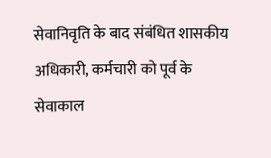सेवानिवृति के बाद संबंधित शासकीय अधिकारी, कर्मचारी को पूर्व के सेवाकाल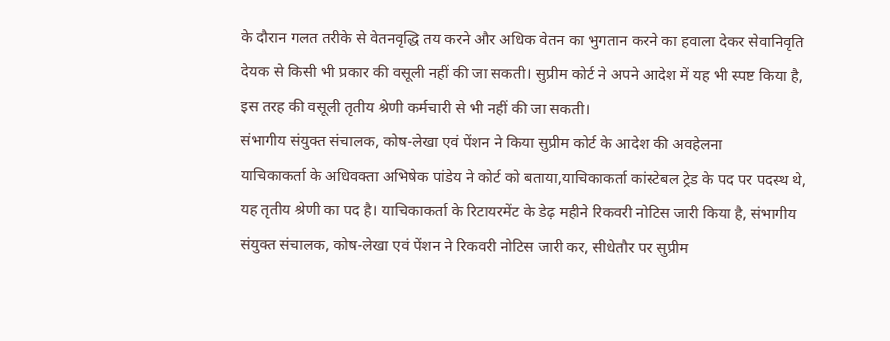के दौरान गलत तरीके से वेतनवृद्धि तय करने और अधिक वेतन का भुगतान करने का हवाला देकर सेवानिवृति देयक से किसी भी प्रकार की वसूली नहीं की जा सकती। सुप्रीम कोर्ट ने अपने आदेश में यह भी स्पष्ट किया है, इस तरह की वसूली तृतीय श्रेणी कर्मचारी से भी नहीं की जा सकती।
संभागीय संयुक्त संचालक, कोष-लेखा एवं पेंशन ने किया सुप्रीम कोर्ट के आदेश की अवहेलना
याचिकाकर्ता के अधिवक्ता अभिषेक पांडेय ने कोर्ट को बताया,याचिकाकर्ता कांस्टेबल ट्रेड के पद पर पदस्थ थे, यह तृतीय श्रेणी का पद है। याचिकाकर्ता के रिटायरमेंट के डेढ़ महीने रिकवरी नोटिस जारी किया है, संभागीय संयुक्त संचालक, कोष-लेखा एवं पेंशन ने रिकवरी नोटिस जारी कर, सीधेतौर पर सुप्रीम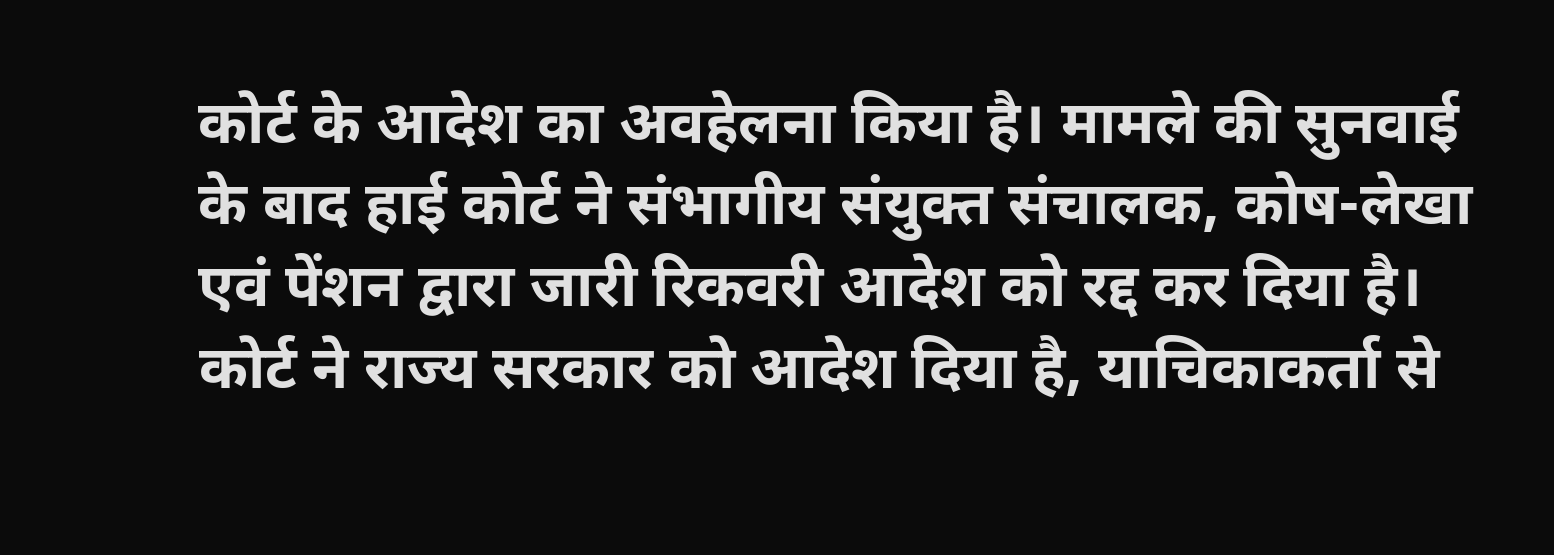कोर्ट के आदेश का अवहेलना किया है। मामले की सुनवाई के बाद हाई कोर्ट ने संभागीय संयुक्त संचालक, कोष-लेखा एवं पेंशन द्वारा जारी रिकवरी आदेश को रद्द कर दिया है। कोर्ट ने राज्य सरकार को आदेश दिया है, याचिकाकर्ता से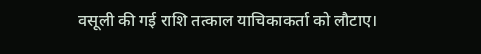वसूली की गई राशि तत्काल याचिकाकर्ता को लौटाए।